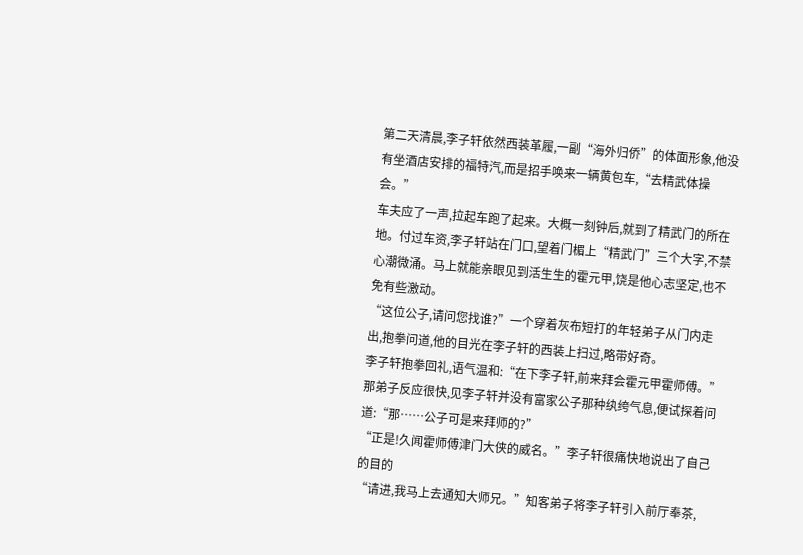第二天清晨,李子轩依然西装革履,一副“海外归侨”的体面形象,他没有坐酒店安排的福特汽,而是招手唤来一辆黄包车,“去精武体操会。”
车夫应了一声,拉起车跑了起来。大概一刻钟后,就到了精武门的所在地。付过车资,李子轩站在门口,望着门楣上“精武门”三个大字,不禁心潮微涌。马上就能亲眼见到活生生的霍元甲,饶是他心志坚定,也不免有些激动。
“这位公子,请问您找谁?”一个穿着灰布短打的年轻弟子从门内走出,抱拳问道,他的目光在李子轩的西装上扫过,略带好奇。
李子轩抱拳回礼,语气温和:“在下李子轩,前来拜会霍元甲霍师傅。”
那弟子反应很快,见李子轩并没有富家公子那种纨绔气息,便试探着问道:“那……公子可是来拜师的?”
“正是!久闻霍师傅津门大侠的威名。”李子轩很痛快地说出了自己的目的
“请进,我马上去通知大师兄。”知客弟子将李子轩引入前厅奉茶,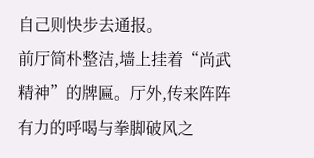自己则快步去通报。
前厅简朴整洁,墙上挂着“尚武精神”的牌匾。厅外,传来阵阵有力的呼喝与拳脚破风之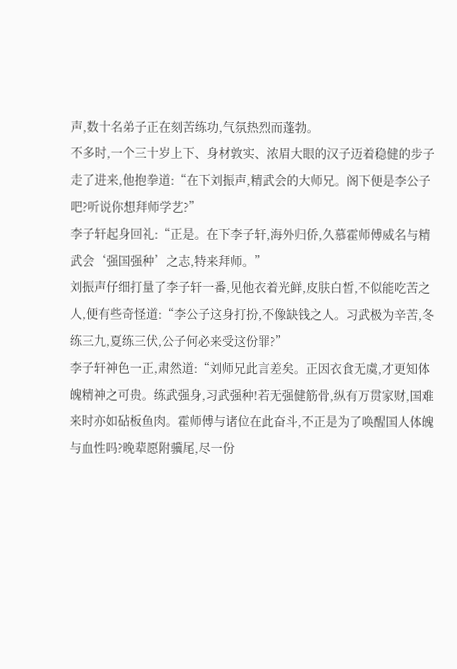声,数十名弟子正在刻苦练功,气氛热烈而蓬勃。
不多时,一个三十岁上下、身材敦实、浓眉大眼的汉子迈着稳健的步子走了进来,他抱拳道:“在下刘振声,精武会的大师兄。阁下便是李公子吧?听说你想拜师学艺?”
李子轩起身回礼:“正是。在下李子轩,海外归侨,久慕霍师傅威名与精武会‘强国强种’之志,特来拜师。”
刘振声仔细打量了李子轩一番,见他衣着光鲜,皮肤白皙,不似能吃苦之人,便有些奇怪道:“李公子这身打扮,不像缺钱之人。习武极为辛苦,冬练三九,夏练三伏,公子何必来受这份罪?”
李子轩神色一正,肃然道:“刘师兄此言差矣。正因衣食无虞,才更知体魄精神之可贵。练武强身,习武强种!若无强健筋骨,纵有万贯家财,国难来时亦如砧板鱼肉。霍师傅与诸位在此奋斗,不正是为了唤醒国人体魄与血性吗?晚辈愿附骥尾,尽一份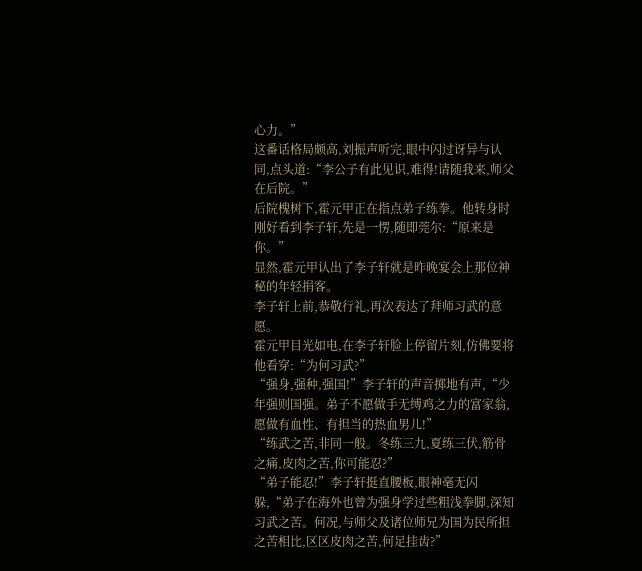心力。”
这番话格局颇高,刘振声听完,眼中闪过讶异与认同,点头道:“李公子有此见识,难得!请随我来,师父在后院。”
后院槐树下,霍元甲正在指点弟子练拳。他转身时刚好看到李子轩,先是一愣,随即莞尔:“原来是你。”
显然,霍元甲认出了李子轩就是昨晚宴会上那位神秘的年轻捐客。
李子轩上前,恭敬行礼,再次表达了拜师习武的意愿。
霍元甲目光如电,在李子轩脸上停留片刻,仿佛要将他看穿:“为何习武?”
“强身,强种,强国!”李子轩的声音掷地有声,“少年强则国强。弟子不愿做手无缚鸡之力的富家翁,愿做有血性、有担当的热血男儿!”
“练武之苦,非同一般。冬练三九,夏练三伏,筋骨之痛,皮肉之苦,你可能忍?”
“弟子能忍!”李子轩挺直腰板,眼神毫无闪躲,“弟子在海外也曾为强身学过些粗浅拳脚,深知习武之苦。何况,与师父及诸位师兄为国为民所担之苦相比,区区皮肉之苦,何足挂齿?”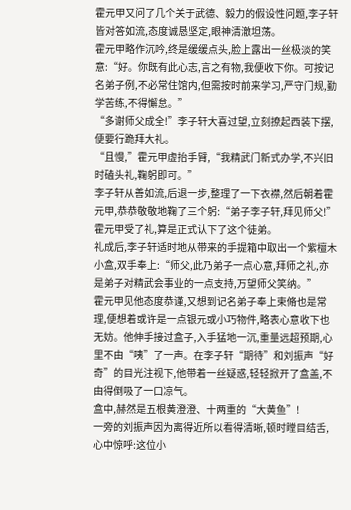霍元甲又问了几个关于武德、毅力的假设性问题,李子轩皆对答如流,态度诚恳坚定,眼神清澈坦荡。
霍元甲略作沉吟,终是缓缓点头,脸上露出一丝极淡的笑意:“好。你既有此心志,言之有物,我便收下你。可按记名弟子例,不必常住馆内,但需按时前来学习,严守门规,勤学苦练,不得懈怠。”
“多谢师父成全!”李子轩大喜过望,立刻撩起西装下摆,便要行跪拜大礼。
“且慢,”霍元甲虚抬手臂,“我精武门新式办学,不兴旧时磕头礼,鞠躬即可。”
李子轩从善如流,后退一步,整理了一下衣襟,然后朝着霍元甲,恭恭敬敬地鞠了三个躬:“弟子李子轩,拜见师父!”
霍元甲受了礼,算是正式认下了这个徒弟。
礼成后,李子轩适时地从带来的手提箱中取出一个紫檀木小盒,双手奉上:“师父,此乃弟子一点心意,拜师之礼,亦是弟子对精武会事业的一点支持,万望师父笑纳。”
霍元甲见他态度恭谨,又想到记名弟子奉上束脩也是常理,便想着或许是一点银元或小巧物件,略表心意收下也无妨。他伸手接过盒子,入手猛地一沉,重量远超预期,心里不由“咦”了一声。在李子轩“期待”和刘振声“好奇”的目光注视下,他带着一丝疑惑,轻轻掀开了盒盖,不由得倒吸了一口凉气。
盒中,赫然是五根黄澄澄、十两重的“大黄鱼”!
一旁的刘振声因为离得近所以看得清晰,顿时瞠目结舌,心中惊呼:这位小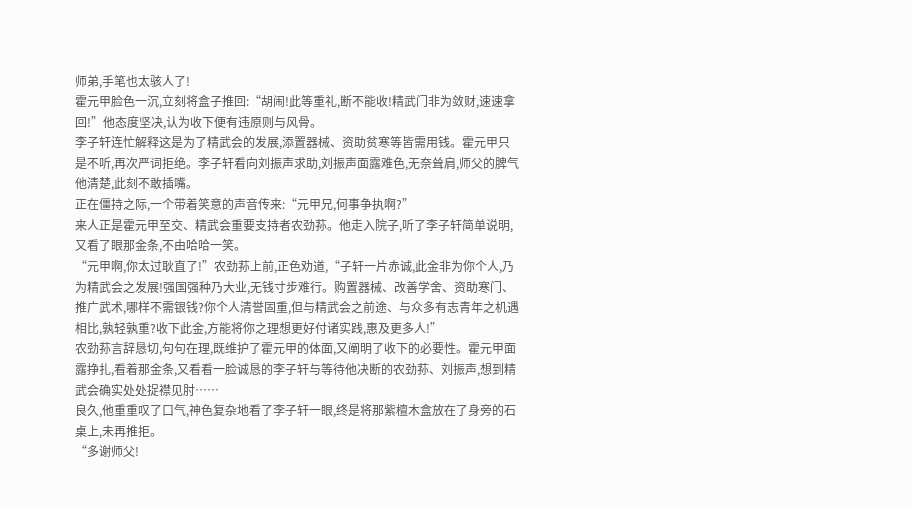师弟,手笔也太骇人了!
霍元甲脸色一沉,立刻将盒子推回:“胡闹!此等重礼,断不能收!精武门非为敛财,速速拿回!”他态度坚决,认为收下便有违原则与风骨。
李子轩连忙解释这是为了精武会的发展,添置器械、资助贫寒等皆需用钱。霍元甲只是不听,再次严词拒绝。李子轩看向刘振声求助,刘振声面露难色,无奈耸肩,师父的脾气他清楚,此刻不敢插嘴。
正在僵持之际,一个带着笑意的声音传来:“元甲兄,何事争执啊?”
来人正是霍元甲至交、精武会重要支持者农劲荪。他走入院子,听了李子轩简单说明,又看了眼那金条,不由哈哈一笑。
“元甲啊,你太过耿直了!”农劲荪上前,正色劝道,“子轩一片赤诚,此金非为你个人,乃为精武会之发展!强国强种乃大业,无钱寸步难行。购置器械、改善学舍、资助寒门、推广武术,哪样不需银钱?你个人清誉固重,但与精武会之前途、与众多有志青年之机遇相比,孰轻孰重?收下此金,方能将你之理想更好付诸实践,惠及更多人!”
农劲荪言辞恳切,句句在理,既维护了霍元甲的体面,又阐明了收下的必要性。霍元甲面露挣扎,看着那金条,又看看一脸诚恳的李子轩与等待他决断的农劲荪、刘振声,想到精武会确实处处捉襟见肘……
良久,他重重叹了口气,神色复杂地看了李子轩一眼,终是将那紫檀木盒放在了身旁的石桌上,未再推拒。
“多谢师父!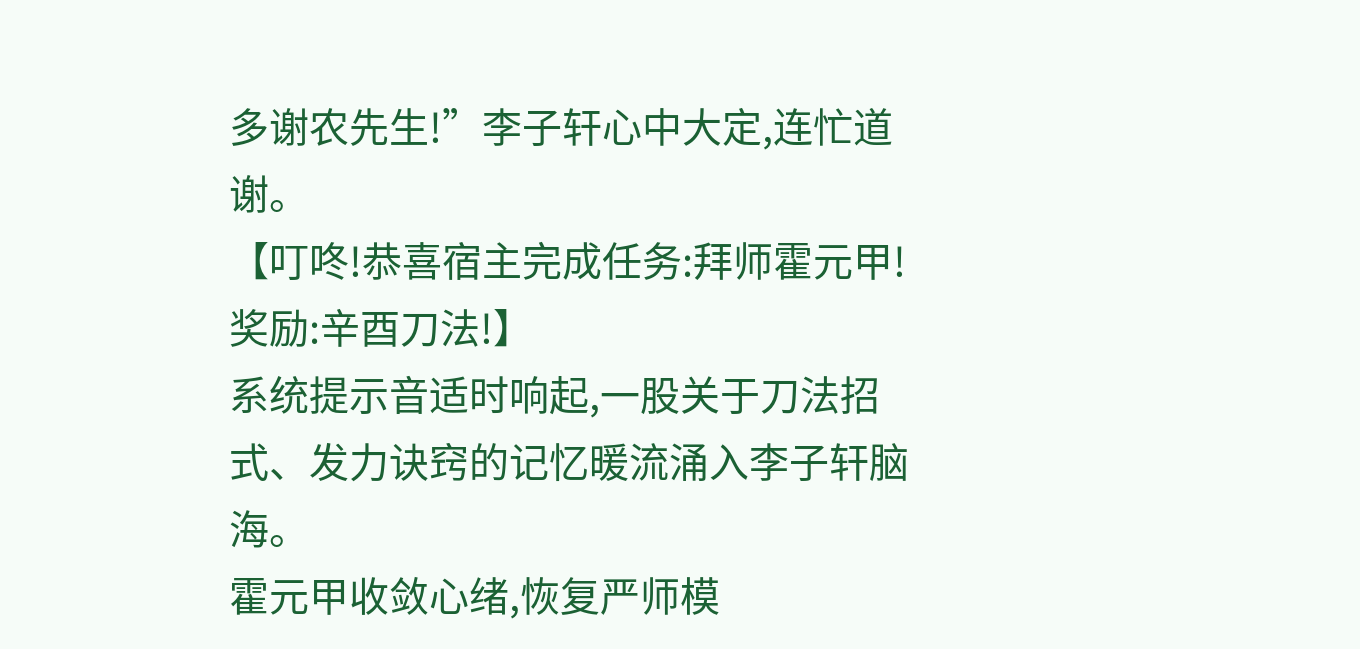多谢农先生!”李子轩心中大定,连忙道谢。
【叮咚!恭喜宿主完成任务:拜师霍元甲!奖励:辛酉刀法!】
系统提示音适时响起,一股关于刀法招式、发力诀窍的记忆暖流涌入李子轩脑海。
霍元甲收敛心绪,恢复严师模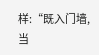样:“既入门墙,当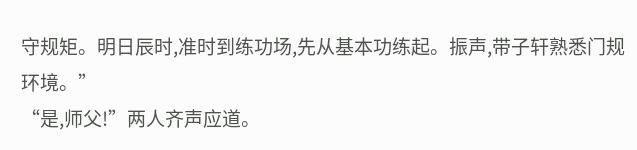守规矩。明日辰时,准时到练功场,先从基本功练起。振声,带子轩熟悉门规环境。”
“是,师父!”两人齐声应道。